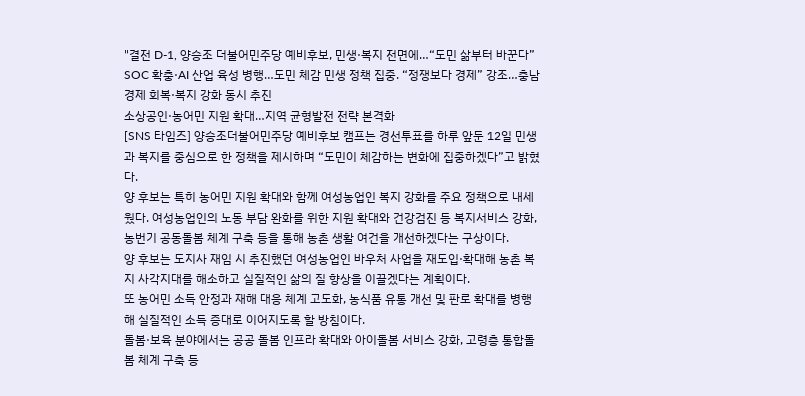"결전 D-1, 양승조 더불어민주당 예비후보, 민생·복지 전면에…“도민 삶부터 바꾼다”
SOC 확충·AI 산업 육성 병행…도민 체감 민생 정책 집중. “정쟁보다 경제” 강조…충남 경제 회복·복지 강화 동시 추진
소상공인·농어민 지원 확대…지역 균형발전 전략 본격화
[SNS 타임즈] 양승조더불어민주당 예비후보 캠프는 경선투표를 하루 앞둔 12일 민생과 복지를 중심으로 한 정책을 제시하며 “도민이 체감하는 변화에 집중하겠다”고 밝혔다.
양 후보는 특히 농어민 지원 확대와 함께 여성농업인 복지 강화를 주요 정책으로 내세웠다. 여성농업인의 노동 부담 완화를 위한 지원 확대와 건강검진 등 복지서비스 강화, 농번기 공동돌봄 체계 구축 등을 통해 농촌 생활 여건을 개선하겠다는 구상이다.
양 후보는 도지사 재임 시 추진했던 여성농업인 바우처 사업을 재도입·확대해 농촌 복지 사각지대를 해소하고 실질적인 삶의 질 향상을 이끌겠다는 계획이다.
또 농어민 소득 안정과 재해 대응 체계 고도화, 농식품 유통 개선 및 판로 확대를 병행해 실질적인 소득 증대로 이어지도록 할 방침이다.
돌봄·보육 분야에서는 공공 돌봄 인프라 확대와 아이돌봄 서비스 강화, 고령층 통합돌봄 체계 구축 등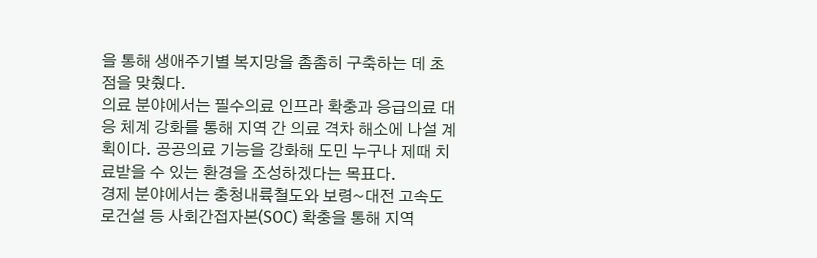을 통해 생애주기별 복지망을 촘촘히 구축하는 데 초점을 맞췄다.
의료 분야에서는 필수의료 인프라 확충과 응급의료 대응 체계 강화를 통해 지역 간 의료 격차 해소에 나설 계획이다. 공공의료 기능을 강화해 도민 누구나 제때 치료받을 수 있는 환경을 조성하겠다는 목표다.
경제 분야에서는 충청내륙철도와 보령~대전 고속도로건설 등 사회간접자본(SOC) 확충을 통해 지역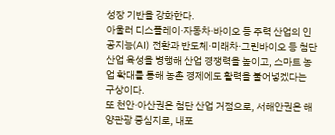성장 기반을 강화한다.
아울러 디스플레이·자동차·바이오 등 주력 산업의 인공지능(AI) 전환과 반도체·미래차·그린바이오 등 첨단 산업 육성을 병행해 산업 경쟁력을 높이고, 스마트 농업 확대를 통해 농촌 경제에도 활력을 불어넣겠다는 구상이다.
또 천안·아산권은 첨단 산업 거점으로, 서해안권은 해양관광 중심지로, 내포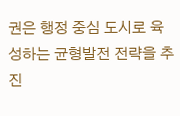권은 행정 중심 도시로 육성하는 균형발전 전략을 추진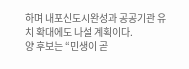하며 내포신도시완성과 공공기관 유치 확대에도 나설 계획이다.
양 후보는 “민생이 곧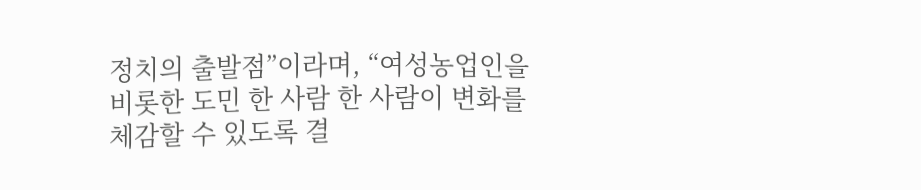정치의 출발점”이라며, “여성농업인을 비롯한 도민 한 사람 한 사람이 변화를 체감할 수 있도록 결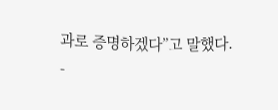과로 증명하겠다”고 말했다.
-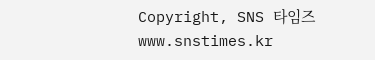Copyright, SNS 타임즈 www.snstimes.kr